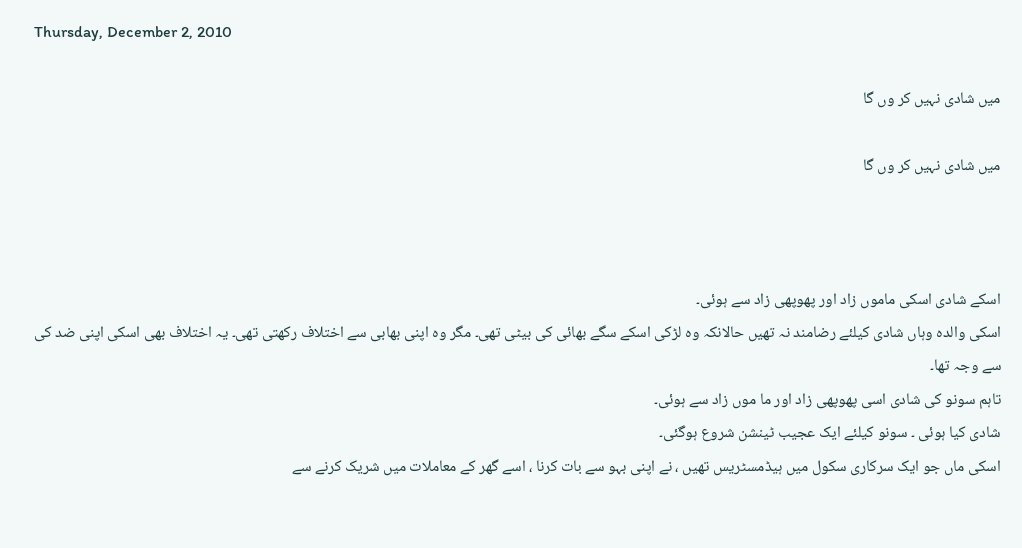Thursday, December 2, 2010

میں شادی نہیں کر وں گا

میں شادی نہیں کر وں گا



اسکے شادی اسکی ماموں زاد اور پھوپھی زاد سے ہوئی۔
اسکی والدہ وہاں شادی کیلئے رضامند نہ تھیں حالانکہ وہ لڑکی اسکے سگے بھائی کی بیٹی تھی۔ مگر وہ اپنی بھابی سے اختلاف رکھتی تھی۔ یہ اختلاف بھی اسکی اپنی ضد کی سے وجہ تھا۔
تاہم سونو کی شادی اسی پھوپھی زاد اور ما موں زاد سے ہوئی۔
شادی کیا ہوئی ۔ سونو کیلئے ایک عجیب ٹینشن شروع ہوگئی۔
اسکی ماں جو ایک سرکاری سکول میں ہیڈمسٹریس تھیں ، نے اپنی بہو سے بات کرنا ، اسے گھر کے معاملات میں شریک کرنے سے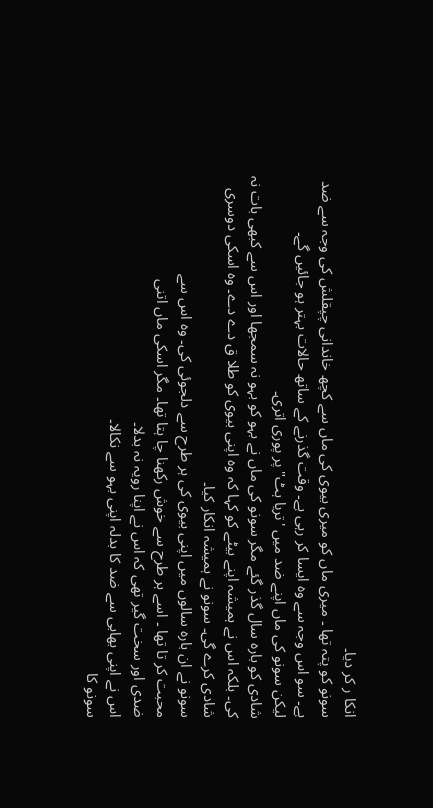انکا ر کر دیا۔
سونو کو پتہ تھا ۔ میری ماں کو میری بیوی کی ماں سے کچھ خاندانی چپقلش کی وجہ سے ضد ہے۔ سو اس وجہ سے وہ ایسا کر رہی ہے۔ وقت گذرنے کے ساتھ حالات بہتر ہو جائیں گے۔
لیکن سونو کی ماں اپنے ضد میں 'تریا ہٹ" پر پوری اتری۔
شادی کو بارہ سال گذر گئے مگر سونو کی ماں نے بہو کو بہو نہ سمجھا اور اس سے کبھی بات نہ کی۔ بلکہ اس نے ہمیشہ اپنے بیٹے کو کہا کہ وہ اپنی بیوی کو طلا ق دے دے۔ وہ اسکی دوسری شادی کرے گی۔ سونو نے ہمیشہ انکار کیا۔
سونو نے ان بارہ سالوں میں اپنی بیوی کی ہر طرح سے دلجوئی کی۔ وہ اس سے
محبت کر تا تھا ۔ اسے ہر طرح سے خوش رکھنا چا ہتا تھا۔ مگر اسکی ماں اتنی
ضدی اور سخت گیر تھی کہ اس نے اپنا رویہ نہ بدلا۔
اس نے اپنی بھابی سے ضد کا بدلہ اپنی بہو سے نکالا۔
سونو کا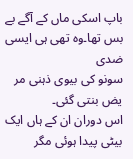باپ اسکی ماں کے آگے بے بس تھا۔وہ تھی ہی ایسی ضدی
سونو کی بیوی ذہنی مر یض بنتی گئی۔
اس دوران ان کے ہاں ایک بیٹی پیدا ہوئی مگر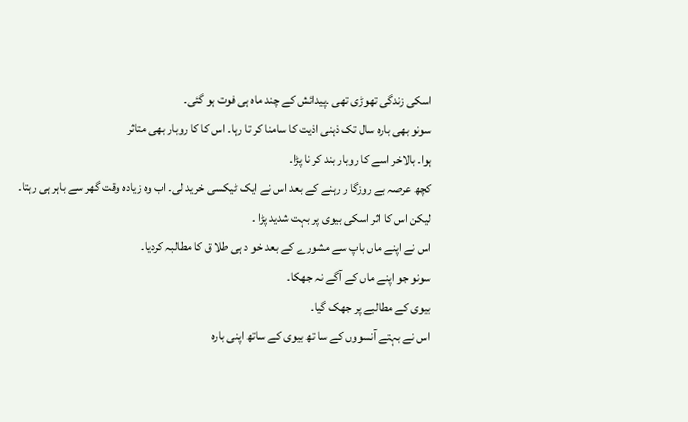اسکی زندگی تھوڑی تھی ۔پیدائش کے چند ماہ ہی فوت ہو گئی۔
سونو بھی بارہ سال تک ذہنی اذیت کا سامنا کر تا رہا۔ اس کا کا روبار بھی متاثر
ہوا۔ بالاخر اسے کا روبار بند کر نا پڑا۔
کچھ عرصہ بے روزگا ر رہنے کے بعد اس نے ایک ٹیکسی خرید لی۔ اب وہ زیادہ وقت گھر سے باہر ہی رہتا۔
لیکن اس کا اثر اسکی بیوی پر بہت شدید پڑا ۔
اس نے اپنے ماں باپ سے مشورے کے بعد خو د ہی طلا ق کا مطالبہ کردیا۔
سونو جو اپنے ماں کے آگے نہ جھکا۔
بیوی کے مطالبے پر جھک گیا۔
اس نے بہتے آنسووں کے سا تھ بیوی کے ساتھ اپنی بارہ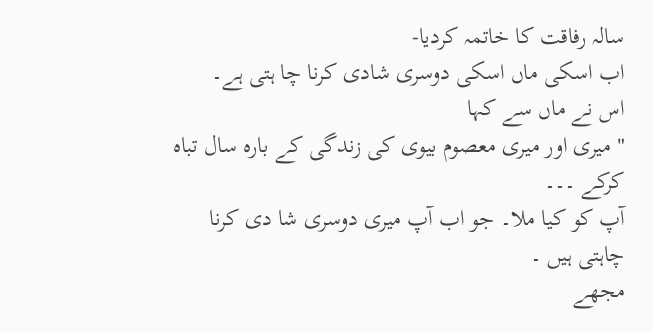سالہ رفاقت کا خاتمہ کردیا-
اب اسکی ماں اسکی دوسری شادی کرنا چا ہتی ہے۔
اس نے ماں سے کہا
" میری اور میری معصوم بیوی کی زندگی کے بارہ سال تباہ کرکے ۔۔۔
آپ کو کیا ملا۔ جو اب آپ میری دوسری شا دی کرنا چاہتی ہیں ۔
مجھے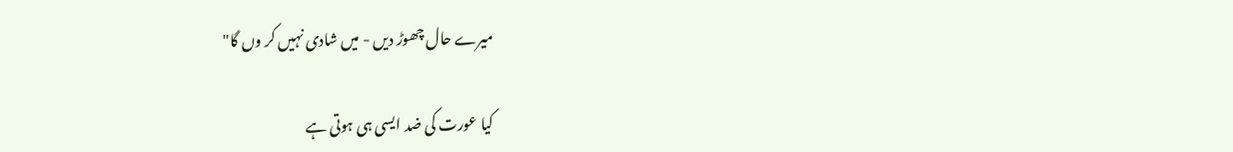میرے حال چھوڑ دیں - میں شادی نہیں کر وں گا"

کیا عورت کی ضد ایسی ہی ہوتی ہے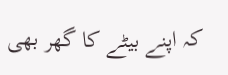کہ اپنے بیٹے کا گھر بھی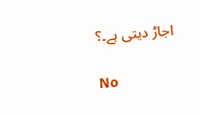اجاڑ دیتی ہے۔؟

No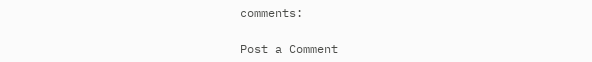comments:

Post a Comment